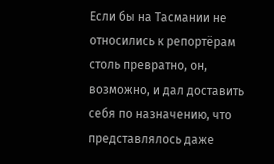Если бы на Тасмании не относились к репортёрам столь превратно, он, возможно, и дал доставить себя по назначению, что представлялось даже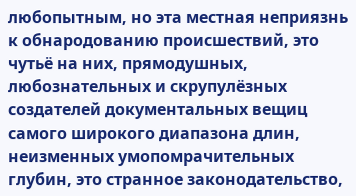любопытным, но эта местная неприязнь к обнародованию происшествий, это чутьё на них, прямодушных, любознательных и скрупулёзных создателей документальных вещиц самого широкого диапазона длин, неизменных умопомрачительных глубин, это странное законодательство,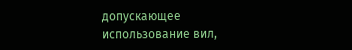допускающее использование вил,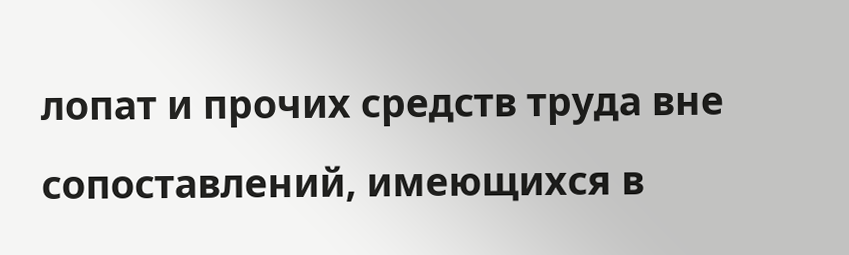лопат и прочих средств труда вне сопоставлений, имеющихся в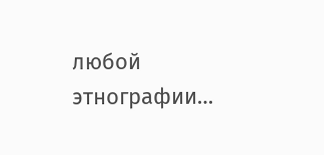любой этнографии…